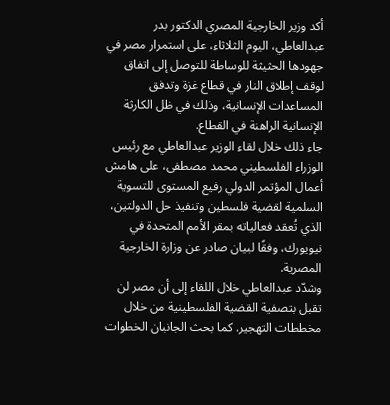أكد وزير الخارجية المصري الدكتور بدر عبدالعاطي، اليوم الثلاثاء، على استمرار مصر في جهودها الحثيثة للوساطة للتوصل إلى اتفاق لوقف إطلاق النار في قطاع غزة وتدفق المساعدات الإنسانية، وذلك في ظل الكارثة الإنسانية الراهنة في القطاع.
جاء ذلك خلال لقاء الوزير عبدالعاطي مع رئيس الوزراء الفلسطيني محمد مصطفى، على هامش أعمال المؤتمر الدولي رفيع المستوى للتسوية السلمية لقضية فلسطين وتنفيذ حل الدولتين، الذي تُعقد فعالياته بمقر الأمم المتحدة في نيويورك، وفقًا لبيان صادر عن وزارة الخارجية المصرية.
وشدّد عبدالعاطي خلال اللقاء إلى أن مصر لن تقبل بتصفية القضية الفلسطينية من خلال مخططات التهجير. كما بحث الجانبان الخطوات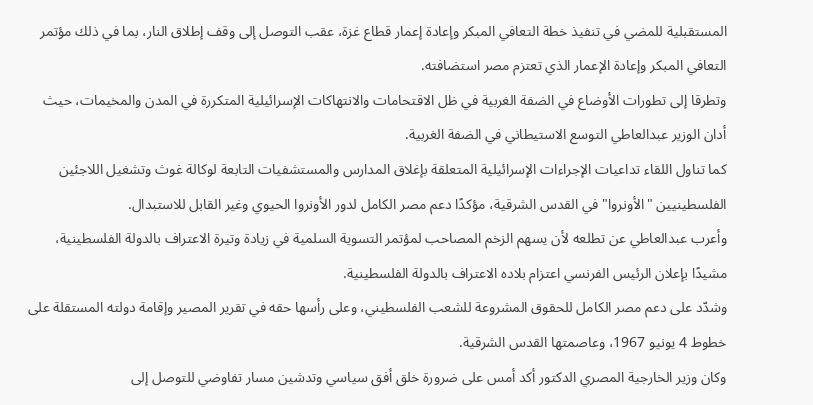المستقبلية للمضي في تنفيذ خطة التعافي المبكر وإعادة إعمار قطاع غزة، عقب التوصل إلى وقف إطلاق النار، بما في ذلك مؤتمر التعافي المبكر وإعادة الإعمار الذي تعتزم مصر استضافته.
وتطرقا إلى تطورات الأوضاع في الضفة الغربية في ظل الاقتحامات والانتهاكات الإسرائيلية المتكررة في المدن والمخيمات، حيث أدان الوزير عبدالعاطي التوسع الاستيطاني في الضفة الغربية.
كما تناول اللقاء تداعيات الإجراءات الإسرائيلية المتعلقة بإغلاق المدارس والمستشفيات التابعة لوكالة غوث وتشغيل اللاجئين الفلسطينيين "الأونروا" في القدس الشرقية، مؤكدًا دعم مصر الكامل لدور الأونروا الحيوي وغير القابل للاستبدال.
وأعرب عبدالعاطي عن تطلعه لأن يسهم الزخم المصاحب لمؤتمر التسوية السلمية في زيادة وتيرة الاعتراف بالدولة الفلسطينية، مشيدًا بإعلان الرئيس الفرنسي اعتزام بلاده الاعتراف بالدولة الفلسطينية.
وشدّد على دعم مصر الكامل للحقوق المشروعة للشعب الفلسطيني، وعلى رأسها حقه في تقرير المصير وإقامة دولته المستقلة على خطوط 4 يونيو 1967، وعاصمتها القدس الشرقية.
وكان وزير الخارجية المصري الدكتور أكد أمس على ضرورة خلق أفق سياسي وتدشين مسار تفاوضي للتوصل إلى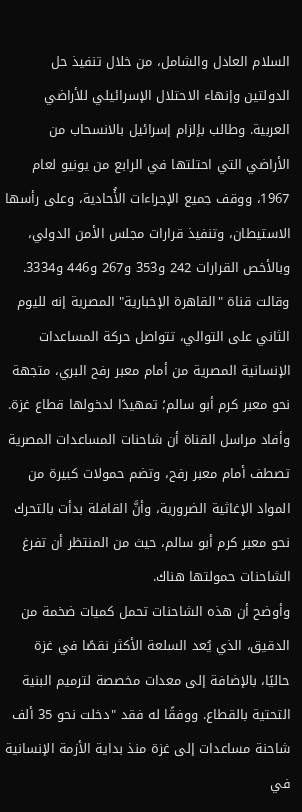السلام العادل والشامل، من خلال تنفيذ حل الدولتين وإنهاء الاحتلال الإسرائيلي للأراضي العربية. وطالب بإلزام إسرائيل بالانسحاب من الأراضي التي احتلتها في الرابع من يونيو لعام 1967، ووقف جميع الإجراءات الأُحادية، وعلى رأسها الاستيطان، وتنفيذ قرارات مجلس الأمن الدولي، وبالأخص القرارات 242 و353 و267 و446 و3334.
وقالت قناة "القاهرة الإخبارية" المصرية إنه لليوم الثاني على التوالي، تتواصل حركة المساعدات الإنسانية المصرية من أمام معبر رفح البري، متجهة نحو معبر كرم أبو سالم؛ تمهيدًا لدخولها قطاع غزة. وأفاد مراسل القناة أن شاحنات المساعدات المصرية تصطف أمام معبر رفح، وتضم حمولات كبيرة من المواد الإغاثية الضرورية، وأنَّ القافلة بدأت بالتحرك نحو معبر كرم أبو سالم، حيث من المنتظر أن تفرغ الشاحنات حمولتها هناك.
وأوضح أن هذه الشاحنات تحمل كميات ضخمة من الدقيق، الذي يُعد السلعة الأكثر نقصًا في غزة حاليًا، بالإضافة إلى معدات مخصصة لترميم البنية التحتية بالقطاع. ووفقًا له فقد "دخلت نحو 35 ألف شاحنة مساعدات إلى غزة منذ بداية الأزمة الإنسانية في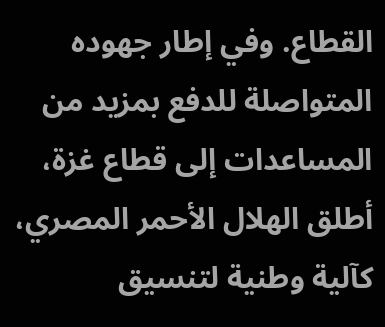القطاع. وفي إطار جهوده المتواصلة للدفع بمزيد من المساعدات إلى قطاع غزة، أطلق الهلال الأحمر المصري، كآلية وطنية لتنسيق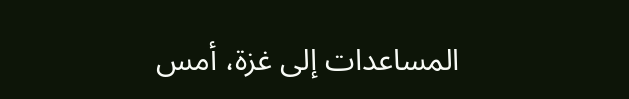المساعدات إلى غزة، أمس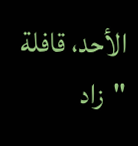الأحد، قافلة "زاد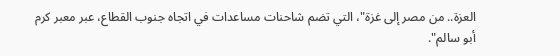العزة.. من مصر إلى غزة"، التي تضم شاحنات مساعدات في اتجاه جنوب القطاع، عبر معبر كرم أبو سالم".